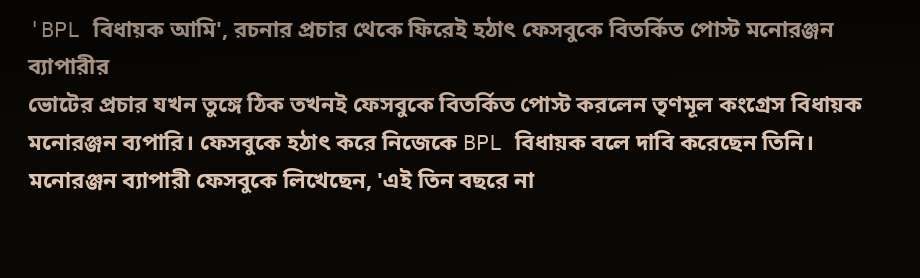'BPL বিধায়ক আমি', রচনার প্রচার থেকে ফিরেই হঠাৎ ফেসবুকে বিতর্কিত পোস্ট মনোরঞ্জন ব্যাপারীর
ভোটের প্রচার যখন তুঙ্গে ঠিক তখনই ফেসবুকে বিতর্কিত পোস্ট করলেন তৃণমূল কংগ্রেস বিধায়ক মনোরঞ্জন ব্যপারি। ফেসবুকে হঠাৎ করে নিজেকে BPL বিধায়ক বলে দাবি করেছেন তিনি। মনোরঞ্জন ব্যাপারী ফেসবুকে লিখেছেন, 'এই তিন বছরে না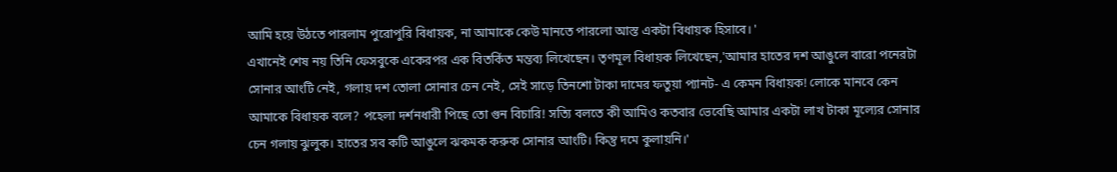আমি হয়ে উঠতে পারলাম পুরোপুরি বিধায়ক, না আমাকে কেউ মানতে পারলো আস্ত একটা বিধায়ক হিসাবে। '
এখানেই শেষ নয় তিনি ফেসবুকে একেরপর এক বিতর্কিত মন্তব্য লিখেছেন। তৃণমূল বিধায়ক লিখেছেন,'আমার হাতের দশ আঙুলে বারো পনেরটা সোনার আংটি নেই, গলায় দশ তোলা সোনার চেন নেই, সেই সাড়ে তিনশো টাকা দামের ফতুয়া প্যানট- এ কেমন বিধায়ক! লোকে মানবে কেন আমাকে বিধায়ক বলে? পহেলা দর্শনধারী পিছে তো গুন বিচারি! সত্যি বলতে কী আমিও কতবার ভেবেছি আমার একটা লাখ টাকা মূল্যের সোনার চেন গলায় ঝুলুক। হাতের সব কটি আঙুলে ঝকমক করুক সোনার আংটি। কিন্তু দমে কুলায়নি।'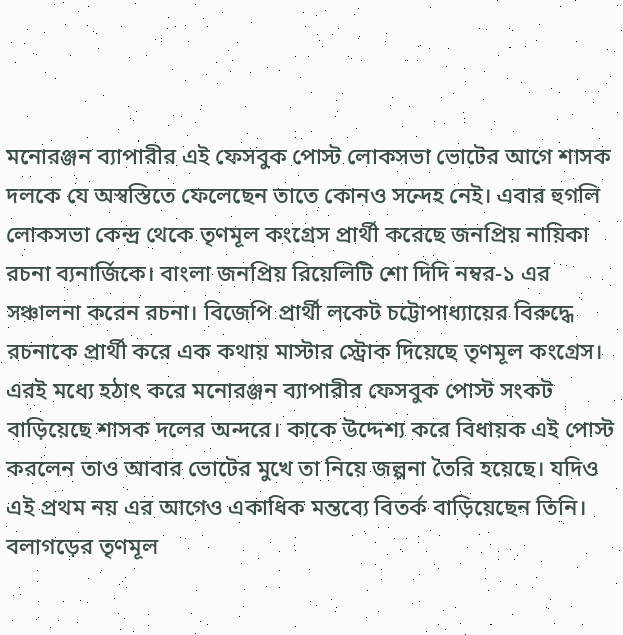মনোরঞ্জন ব্যাপারীর এই ফেসবুক পোস্ট লোকসভা ভোটের আগে শাসক দলকে যে অস্বস্তিতে ফেলেছেন তাতে কোনও সন্দেহ নেই। এবার হুগলি লোকসভা কেন্দ্র থেকে তৃণমূল কংগ্রেস প্রার্থী করেছে জনপ্রিয় নায়িকা রচনা ব্যনার্জিকে। বাংলা জনপ্রিয় রিয়েলিটি শো দিদি নম্বর-১ এর সঞ্চালনা করেন রচনা। বিজেপি প্রার্থী লকেট চট্টোপাধ্যায়ের বিরুদ্ধে রচনাকে প্রার্থী করে এক কথায় মাস্টার স্ট্রোক দিয়েছে তৃণমূল কংগ্রেস।
এরই মধ্যে হঠাৎ করে মনোরঞ্জন ব্যাপারীর ফেসবুক পোস্ট সংকট বাড়িয়েছে শাসক দলের অন্দরে। কাকে উদ্দেশ্য করে বিধায়ক এই পোস্ট করলেন তাও আবার ভোটের মুখে তা নিয়ে জল্পনা তৈরি হয়েছে। যদিও এই প্রথম নয় এর আগেও একাধিক মন্তব্যে বিতর্ক বাড়িয়েছেন তিনি। বলাগড়ের তৃণমূল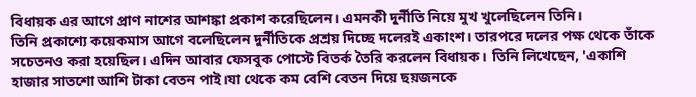বিধায়ক এর আগে প্রাণ নাশের আশঙ্কা প্রকাশ করেছিলেন। এমনকী দুর্নীতি নিয়ে মুখ খুলেছিলেন তিনি।
তিনি প্রকাশ্যে কয়েকমাস আগে বলেছিলেন দুর্নীতিকে প্রশ্রয় দিচ্ছে দলেরই একাংশ। তারপরে দলের পক্ষ থেকে তাঁকে সচেতনও করা হয়েছিল। এদিন আবার ফেসবুক পোস্টে বিতর্ক তৈরি করলেন বিধায়ক। তিনি লিখেছেন, 'একাশি হাজার সাতশো আশি টাকা বেতন পাই।যা থেকে কম বেশি বেতন দিয়ে ছয়জনকে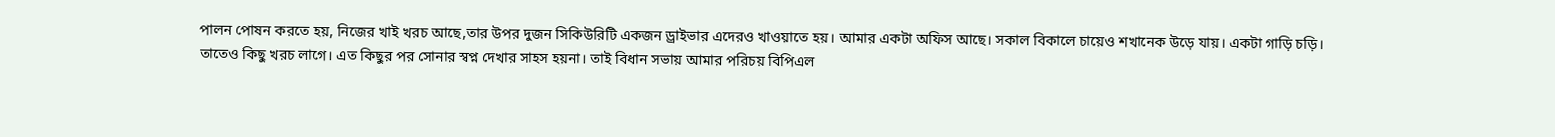পালন পোষন করতে হয়, নিজের খাই খরচ আছে,তার উপর দুজন সিকিউরিটি একজন ড্রাইভার এদেরও খাওয়াতে হয়। আমার একটা অফিস আছে। সকাল বিকালে চায়েও শখানেক উড়ে যায়। একটা গাড়ি চড়ি। তাতেও কিছু খরচ লাগে। এত কিছুর পর সোনার স্বপ্ন দেখার সাহস হয়না। তাই বিধান সভায় আমার পরিচয় বিপিএল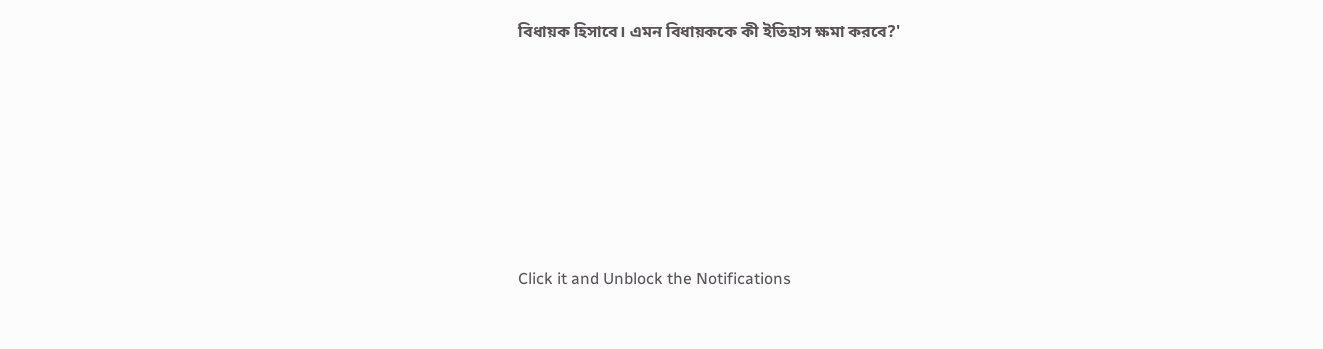বিধায়ক হিসাবে। এমন বিধায়ককে কী ইতিহাস ক্ষমা করবে?'












Click it and Unblock the Notifications